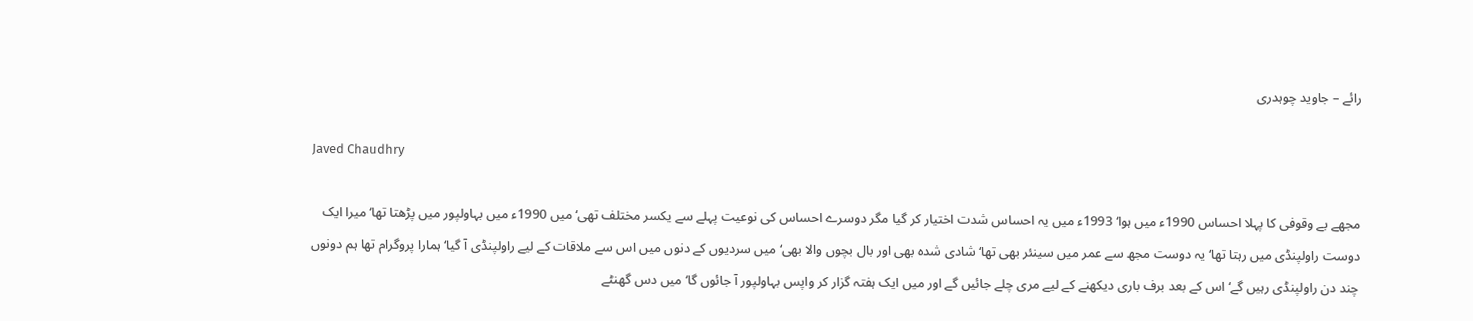رائے – جاوید چوہدری

Javed Chaudhry

مجھے بے وقوفی کا پہلا احساس 1990ء میں ہوا‘ 1993ء میں یہ احساس شدت اختیار کر گیا مگر دوسرے احساس کی نوعیت پہلے سے یکسر مختلف تھی‘ میں 1990ء میں بہاولپور میں پڑھتا تھا‘ میرا ایک دوست راولپنڈی میں رہتا تھا‘ یہ دوست مجھ سے عمر میں سینئر بھی تھا‘ شادی شدہ بھی اور بال بچوں والا بھی‘ میں سردیوں کے دنوں میں اس سے ملاقات کے لیے راولپنڈی آ گیا‘ ہمارا پروگرام تھا ہم دونوں چند دن راولپنڈی رہیں گے‘ اس کے بعد برف باری دیکھنے کے لیے مری چلے جائیں گے اور میں ایک ہفتہ گزار کر واپس بہاولپور آ جائوں گا‘ میں دس گھنٹے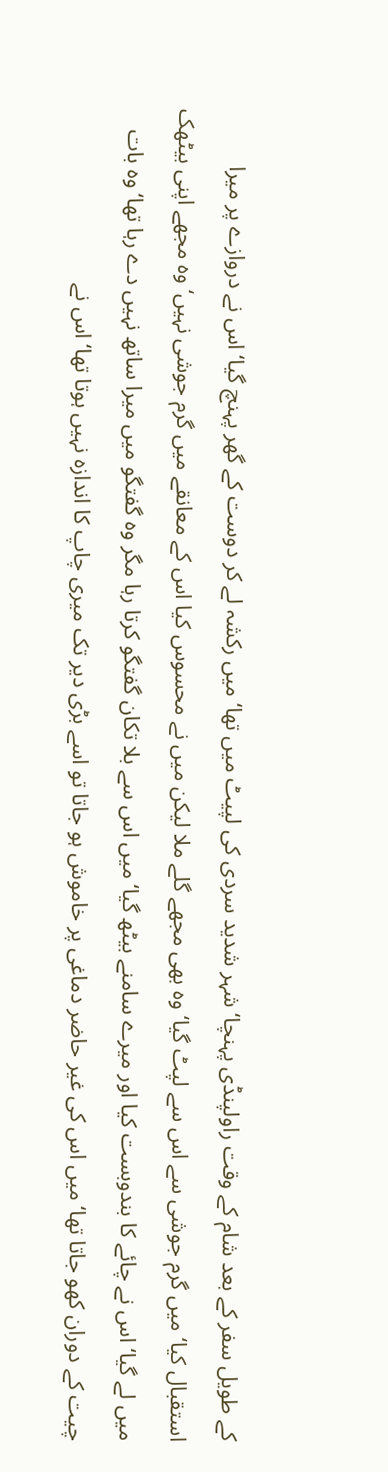کے طویل سفر کے بعد شام کے وقت راولپنڈی پہنچا‘ شہر شدید سردی کی لپیٹ میں تھا‘ میں رکشہ لے کر دوست کے گھر پہنچ گیا‘ اس نے دروازے پر میرا استقبال کیا‘ میں گرم جوشی سے اس سے لپٹ گیا‘ وہ بھی مجھے گلے ملا لیکن میں نے محسوس کیا اس کے معانقے میں گرم جوشی نہیں‘ وہ مجھے اپنی بیٹھک میں لے گیا‘ اس نے چائے کا بندوبست کیا اور میرے سامنے بیٹھ گیا‘ میں اس سے بلا تکان گفتگو کرتا رہا مگر وہ گفتگو میں میرا ساتھ نہیں دے رہا تھا‘ وہ بات چیت کے دوران کھو جاتا تھا‘ میں اس کی غیر حاضر دماغی پر خاموش ہو جاتا تو اسے بڑی دیر تک میری چاپ کا اندازہ نہیں ہوتا تھا‘ اس نے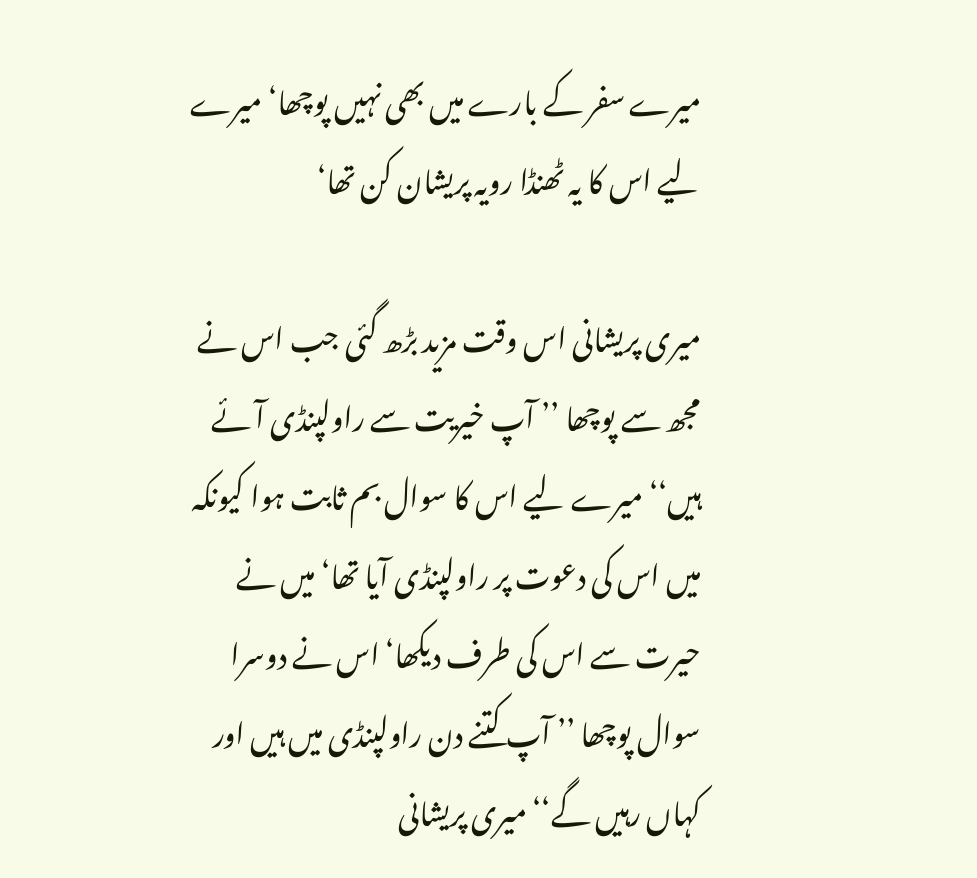میرے سفر کے بارے میں بھی نہیں پوچھا‘ میرے لیے اس کا یہ ٹھنڈا رویہ پریشان کن تھا‘

میری پریشانی اس وقت مزید بڑھ گئی جب اس نے مجھ سے پوچھا ’’ آپ خیریت سے راولپنڈی آئے ہیں‘‘ میرے لیے اس کا سوال بم ثابت ہوا کیونکہ میں اس کی دعوت پر راولپنڈی آیا تھا‘ میں نے حیرت سے اس کی طرف دیکھا‘ اس نے دوسرا سوال پوچھا ’’ آپ کتنے دن راولپنڈی میں ہیں اور کہاں رہیں گے‘‘ میری پریشانی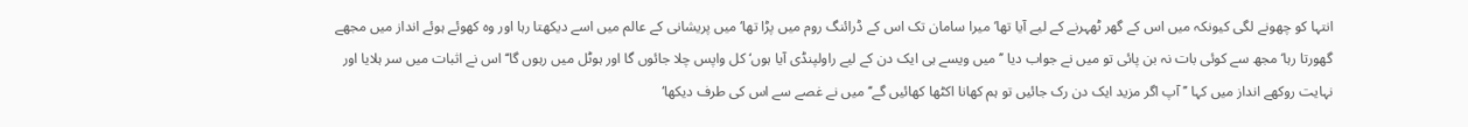انتہا کو چھونے لگی کیونکہ میں اس کے گھر ٹھہرنے کے لیے آیا تھا‘ میرا سامان تک اس کے ڈرائنگ روم میں پڑا تھا‘ میں پریشانی کے عالم میں اسے دیکھتا رہا اور وہ کھوئے ہوئے انداز میں مجھے گھورتا رہا‘ مجھ سے کوئی بات نہ بن پائی تو میں نے جواب دیا ’’ میں ویسے ہی ایک دن کے لیے راولپنڈی آیا ہوں‘ کل واپس چلا جائوں گا اور ہوٹل میں رہوں گا‘‘ اس نے اثبات میں سر ہلایا اور نہایت روکھے انداز میں کہا ’’ آپ اگر مزید ایک دن رک جائیں تو ہم کھانا اکٹھا کھائیں گے‘‘ میں نے غصے سے اس کی طرف دیکھا‘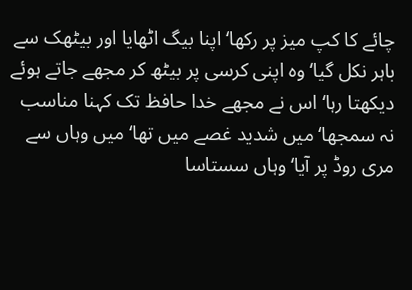چائے کا کپ میز پر رکھا‘ اپنا بیگ اٹھایا اور بیٹھک سے باہر نکل گیا‘ وہ اپنی کرسی پر بیٹھ کر مجھے جاتے ہوئے دیکھتا رہا‘ اس نے مجھے خدا حافظ تک کہنا مناسب نہ سمجھا‘ میں شدید غصے میں تھا‘ میں وہاں سے مری روڈ پر آیا‘ وہاں سستاسا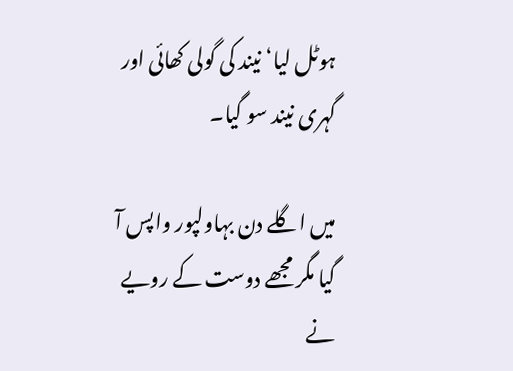ہوٹل لیا‘ نیند کی گولی کھائی اور گہری نیند سو گیا۔

میں اگلے دن بہاولپور واپس آ گیا مگر مجھے دوست کے رویے نے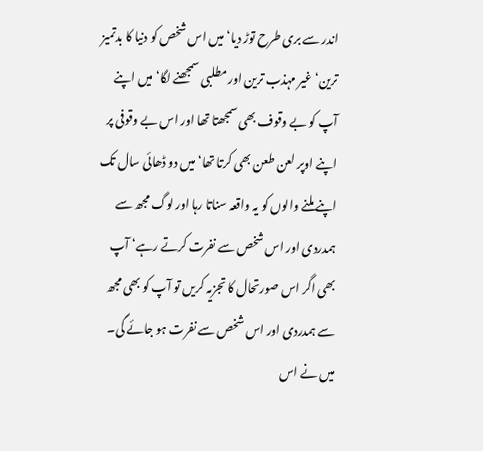اندر سے بری طرح توڑ دیا‘ میں اس شخص کو دنیا کا بدتمیز ترین‘ غیر مہذب ترین اور مطلبی سمجھنے لگا‘ میں اپنے آپ کو بے وقوف بھی سمجھتا تھا اور اس بے وقوفی پر اپنے اوپر لعن طعن بھی کرتا تھا‘ میں دو ڈھائی سال تک اپنے ملنے والوں کو یہ واقعہ سناتا رہا اور لوگ مجھ سے ہمدردی اور اس شخص سے نفرت کرتے رہے‘ آپ بھی اگر اس صورتحال کا تجزیہ کریں تو آپ کو بھی مجھ سے ہمدردی اور اس شخص سے نفرت ہو جائے گی۔ میں نے اس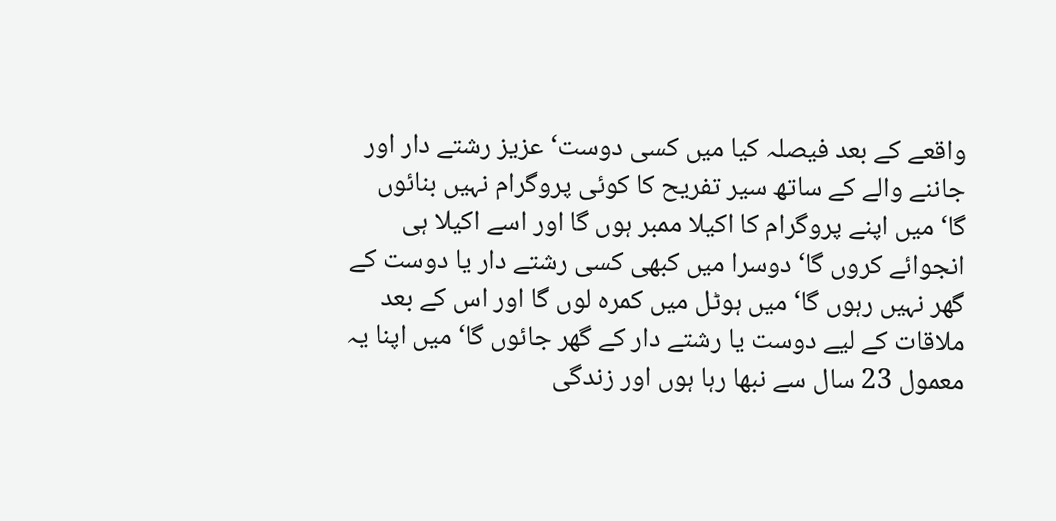واقعے کے بعد فیصلہ کیا میں کسی دوست‘ عزیز رشتے دار اور جاننے والے کے ساتھ سیر تفریح کا کوئی پروگرام نہیں بنائوں گا‘ میں اپنے پروگرام کا اکیلا ممبر ہوں گا اور اسے اکیلا ہی انجوائے کروں گا‘ دوسرا میں کبھی کسی رشتے دار یا دوست کے گھر نہیں رہوں گا‘ میں ہوٹل میں کمرہ لوں گا اور اس کے بعد ملاقات کے لیے دوست یا رشتے دار کے گھر جائوں گا‘ میں اپنا یہ معمول 23 سال سے نبھا رہا ہوں اور زندگی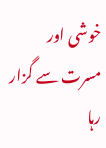خوشی اور مسرت سے گزار رہا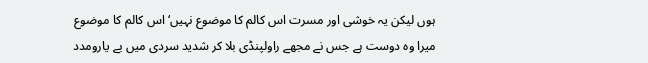ہوں لیکن یہ خوشی اور مسرت اس کالم کا موضوع نہیں‘ اس کالم کا موضوع میرا وہ دوست ہے جس نے مجھے راولپنڈی بلا کر شدید سردی میں بے یارومدد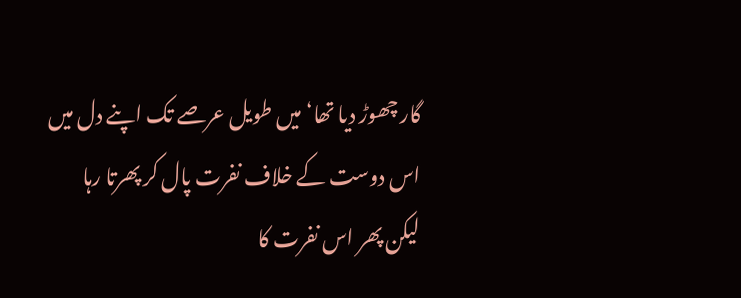گار چھوڑ دیا تھا‘ میں طویل عرصے تک اپنے دل میں اس دوست کے خلاف نفرت پال کر پھرتا رہا لیکن پھر اس نفرت کا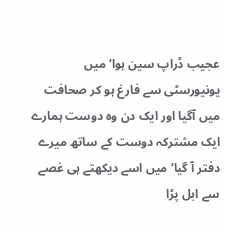عجیب ڈراپ سین ہوا‘ میں یونیورسٹی سے فارغ ہو کر صحافت میں آگیا اور ایک دن وہ دوست ہمارے ایک مشترکہ دوست کے ساتھ میرے دفتر آ گیا‘ میں اسے دیکھتے ہی غصے سے ابل پڑا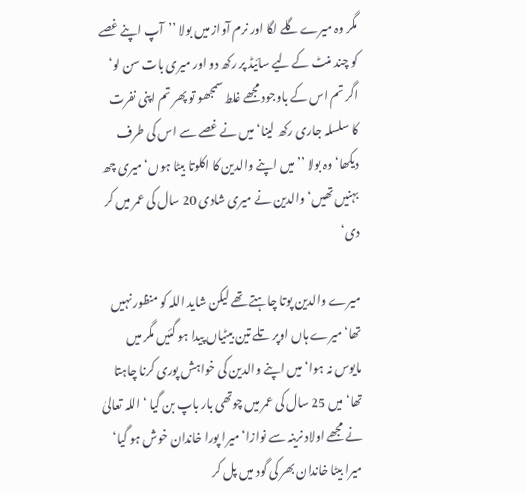مگر وہ میرے گلے لگا اور نرم آواز میں بولا ’’آپ اپنے غصے کو چند منٹ کے لیے سائیڈ پر رکھ دو اور میری بات سن لو‘ اگر تم اس کے باوجود مجھے غلط سمجھو تو پھر تم اپنی نفرت کا سلسلہ جاری رکھ لینا‘ میں نے غصے سے اس کی طرف دیکھا‘ وہ بولا ’’ میں اپنے والدین کا اکلوتا بیٹا ہوں‘ میری چھ بہنیں تھیں‘ والدین نے میری شادی 20 سال کی عمر میں کر دی‘

میرے والدین پوتا چاہتے تھے لیکن شاید اللہ کو منظور نہیں تھا‘ میرے ہاں اوپر تلے تین بیٹیاں پیدا ہو گئیں مگر میں مایوس نہ ہوا‘ میں اپنے والدین کی خواہش پوری کرنا چاہتا تھا‘ میں 25 سال کی عمر میں چوتھی بار باپ بن گیا ‘ اللہ تعالیٰ نے مجھے اولاد نرینہ سے نوازا‘ میرا پورا خاندان خوش ہو گیا‘ میرا بیٹا خاندان بھر کی گود میں پل کر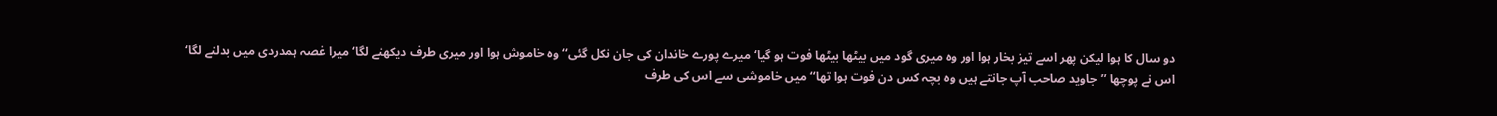دو سال کا ہوا لیکن پھر اسے تیز بخار ہوا اور وہ میری گود میں بیٹھا بیٹھا فوت ہو گیا‘ میرے پورے خاندان کی جان نکل گئی‘‘ وہ خاموش ہوا اور میری طرف دیکھنے لگا‘ میرا غصہ ہمدردی میں بدلنے لگا‘ اس نے پوچھا ’’ جاوید صاحب آپ جانتے ہیں وہ بچہ کس دن فوت ہوا تھا‘‘ میں خاموشی سے اس کی طرف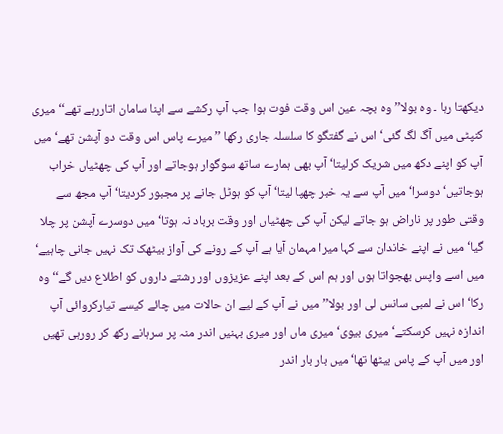دیکھتا رہا ۔ وہ بولا’’ وہ بچہ عین اس وقت فوت ہوا جب آپ رکشے سے اپنا سامان اتاررہے تھے‘‘ میری کنپٹی میں آگ لگ گئی‘ اس نے گفتگو کا سلسلہ جاری رکھا ’’ میرے پاس اس وقت دو آپشن تھے‘ میں آپ کو اپنے دکھ میں شریک کرلیتا‘ آپ بھی ہمارے ساتھ سوگوار ہوجاتے اور آپ کی چھٹیاں خراب ہوجاتیں‘ دوسرا‘ میں آپ سے یہ خبر چھپا لیتا‘ آپ کو ہوٹل جانے پر مجبور کردیتا‘ آپ مجھ سے وقتی طور پر ناراض ہو جاتے لیکن آپ کی چھٹیاں اور وقت برباد نہ ہوتا‘ میں دوسرے آپشن پر چلا گیا‘ میں نے اپنے خاندان سے کہا میرا مہمان آیا ہے آپ کے رونے کی آواز بیٹھک تک نہیں جانی چاہیے‘ میں اسے واپس بھجواتا ہوں اور ہم اس کے بعد اپنے عزیزوں اور رشتے داروں کو اطلاع دیں گے‘‘وہ رکا‘ اس نے لمبی سانس لی اور بولا’’ میں نے آپ کے لیے ان حالات میں چائے کیسے تیارکروائی آپ اندازہ نہیں کرسکتے‘ میری بیوی‘ میری ماں اور میری بہنیں اندر منہ پر سرہانے رکھ کر رورہی تھیں اور میں آپ کے پاس بیٹھا تھا‘ میں بار بار اندر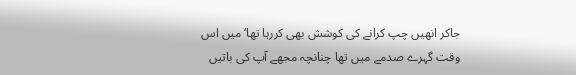جاکر انھیں چپ کرانے کی کوشش بھی کررہا تھا‘ میں اس وقت گہرے صدمے میں تھا چنانچہ مجھے آپ کی باتیں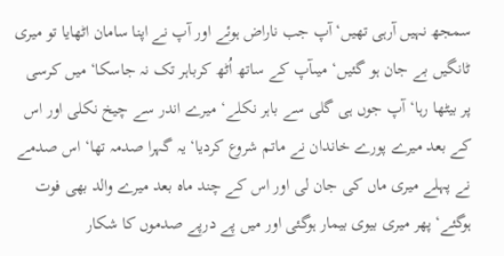سمجھ نہیں آرہی تھیں‘ آپ جب ناراض ہوئے اور آپ نے اپنا سامان اٹھایا تو میری ٹانگیں بے جان ہو گئیں‘ میںآپ کے ساتھ اُٹھ کرباہر تک نہ جاسکا‘ میں کرسی پر بیٹھا رہا‘ آپ جوں ہی گلی سے باہر نکلے‘ میرے اندر سے چیخ نکلی اور اس کے بعد میرے پورے خاندان نے ماتم شروع کردیا‘ یہ گہرا صدمہ تھا‘ اس صدمے نے پہلے میری ماں کی جان لی اور اس کے چند ماہ بعد میرے والد بھی فوت ہوگئے‘ پھر میری بیوی بیمار ہوگئی اور میں پے درپے صدموں کا شکار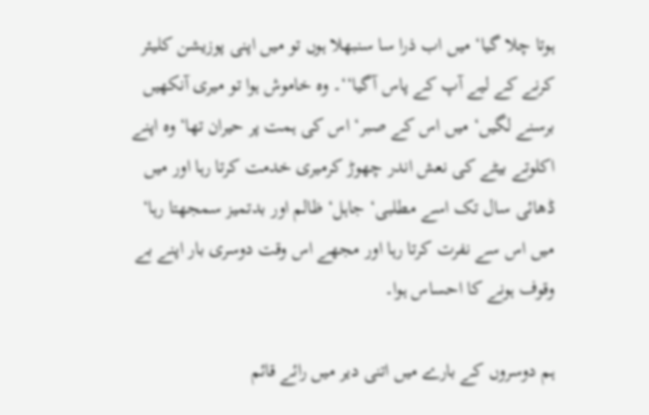ہوتا چلا گیا‘ میں اب ذرا سا سنبھلا ہوں تو میں اپنی پوزیشن کلیئر کرنے کے لیے آپ کے پاس آگیا‘‘۔ وہ خاموش ہوا تو میری آنکھیں برسنے لگیں‘ میں اس کے صبر‘ اس کی ہمت پر حیران تھا‘ وہ اپنے اکلوتے بیٹے کی نعش اندر چھوڑ کرمیری خدمت کرتا رہا اور میں ڈھائی سال تک اسے مطلبی‘ جاہل‘ ظالم اور بدتمیز سمجھتا رہا‘ میں اس سے نفرت کرتا رہا اور مجھے اس وقت دوسری بار اپنے بے وقوف ہونے کا احساس ہوا۔

ہم دوسروں کے بارے میں اتنی دیر میں رائے قائم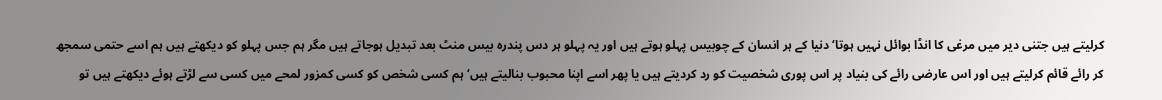کرلیتے ہیں جتنی دیر میں مرغی کا انڈا بوائل نہیں ہوتا‘ دنیا کے ہر انسان کے چوبیس پہلو ہوتے ہیں اور یہ پہلو ہر دس پندرہ بیس منٹ بعد تبدیل ہوجاتے ہیں مگر ہم جس پہلو کو دیکھتے ہیں ہم اسے حتمی سمجھ کر رائے قائم کرلیتے ہیں اور اس عارضی رائے کی بنیاد پر اس پوری شخصیت کو رد کردیتے ہیں یا پھر اسے اپنا محبوب بنالیتے ہیں‘ ہم کسی شخص کو کسی کمزور لمحے میں کسی سے لڑتے ہوئے دیکھتے ہیں تو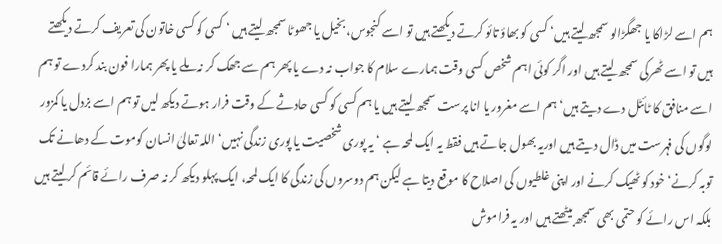ہم اسے لڑاکا یا جھگڑالو سمجھ لیتے ہیں‘ کسی کو بھاؤ تائو کرتے دیکھتے ہیں تو اسے کنجوس، بخیل یا جھوٹا سمجھ لیتے ہیں ‘ کسی کو کسی خاتون کی تعریف کرتے دیکھتے ہیں تو اسے ٹھرکی سمجھ لیتے ہیں اور اگر کوئی اہم شخص کسی وقت ہمارے سلام کا جواب نہ دے یا پھر ہم سے جھک کر نہ ملے یا پھر ہمارا فون بند کردے تو ہم اسے منافق کا ٹائٹل دے دیتے ہیں‘ہم اسے مغرور یا انا پرست سمجھ لیتے ہیں یا ہم کسی کو کسی حادثے کے وقت فرار ہوتے دیکھ لیں تو ہم اسے بزدل یا کمزور لوگوں کی فہرست میں ڈال دیتے ہیں اوریہ بھول جاتے ہیں فقط یہ ایک لمحہ ہے ‘ یہ پوری شخصیت یا پوری زندگی نہیں‘ اللہ تعالیٰ انسان کوموت کے دھانے تک توبہ کرنے‘ خود کو ٹھیک کرنے اور اپنی غلطیوں کی اصلاح کا موقع دیتا ہے لیکن ہم دوسروں کی زندگی کا ایک لمحہ، ایک پہلو دیکھ کر نہ صرف رائے قائم کر لیتے ہیں بلکہ اس رائے کو حتمی بھی سمجھ بیٹھتے ہیں اور یہ فراموش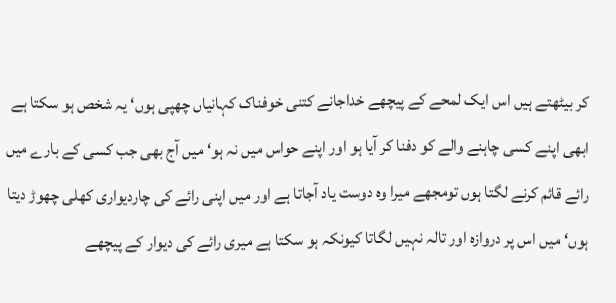کر بیٹھتے ہیں اس ایک لمحے کے پیچھے خداجانے کتنی خوفناک کہانیاں چھپی ہوں‘ یہ شخص ہو سکتا ہے ابھی اپنے کسی چاہنے والے کو دفنا کر آیا ہو اور اپنے حواس میں نہ ہو‘ میں آج بھی جب کسی کے بارے میں رائے قائم کرنے لگتا ہوں تومجھے میرا وہ دوست یاد آجاتا ہے اور میں اپنی رائے کی چاردیواری کھلی چھوڑ دیتا ہوں‘ میں اس پر دروازہ اور تالہ نہیں لگاتا کیونکہ ہو سکتا ہے میری رائے کی دیوار کے پیچھے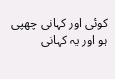کوئی اور کہانی چھپی ہو اور یہ کہانی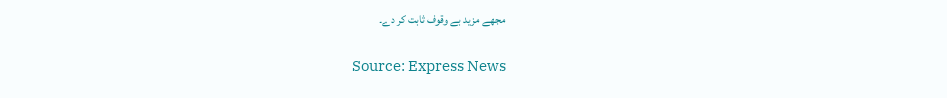مجھے مزید بے وقوف ثابت کر دے۔

Source: Express News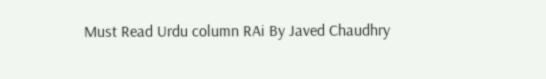Must Read Urdu column RAi By Javed Chaudhry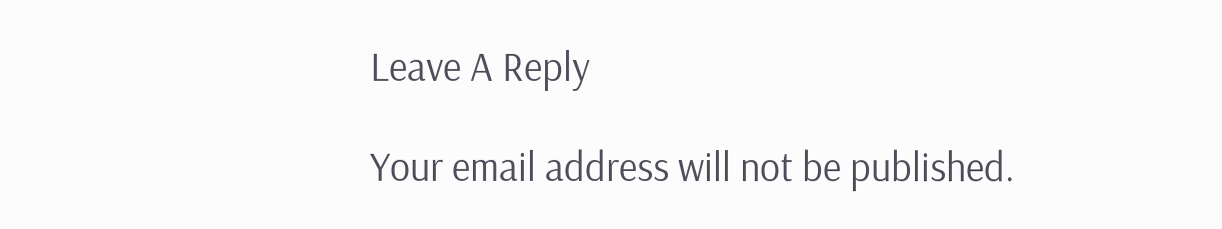Leave A Reply

Your email address will not be published.